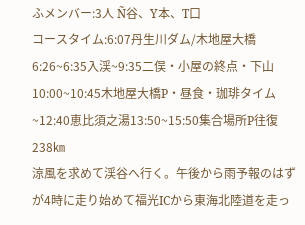ふメンバー:3人 Ñ谷、Y本、T口
コースタイム:6:07丹生川ダム/木地屋大橋6:26~6:35入渓~9:35二俣・小屋の終点・下山10:00~10:45木地屋大橋P・昼食・珈琲タイム~12:40恵比須之湯13:50~15:50集合場所P往復238㎞
涼風を求めて渓谷へ行く。午後から雨予報のはずが4時に走り始めて福光ICから東海北陸道を走っ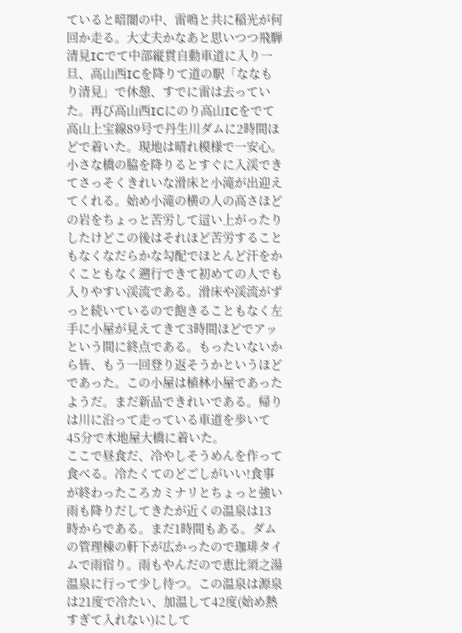ていると暗闇の中、雷鳴と共に稲光が何回か走る。大丈夫かなあと思いつつ飛騨清見ICでて中部縦貫自動車道に入り一旦、高山西ICを降りて道の駅「ななもり清見」で休憩、すでに雷は去っていた。再び高山西ICにのり高山ICをでて高山上宝線89号で丹生川ダムに2時間ほどで着いた。現地は晴れ模様で一安心。
小さな橋の脇を降りるとすぐに入渓できてさっそくきれいな滑床と小滝が出迎えてくれる。始め小滝の横の人の高さほどの岩をちょっと苦労して這い上がったりしたけどこの後はそれほど苦労することもなくなだらかな勾配でほとんど汗をかくこともなく遡行できて初めての人でも入りやすい渓流である。滑床や渓流がずっと続いているので飽きることもなく左手に小屋が見えてきて3時間ほどでアッという間に終点である。もったいないから皆、もう一回登り返そうかというほどであった。この小屋は植林小屋であったようだ。まだ新品できれいである。帰りは川に沿って走っている車道を歩いて45分で木地屋大橋に着いた。
ここで昼食だ、冷やしそうめんを作って食べる。冷たくてのどごしがいい!食事が終わったころカミナリとちょっと強い雨も降りだしてきたが近くの温泉は13時からである。まだ1時間もある。ダムの管理棟の軒下が広かったので珈琲タイムで雨宿り。雨もやんだので恵比須之湯温泉に行って少し待つ。この温泉は源泉は21度で冷たい、加温して42度(始め熱すぎて入れない)にして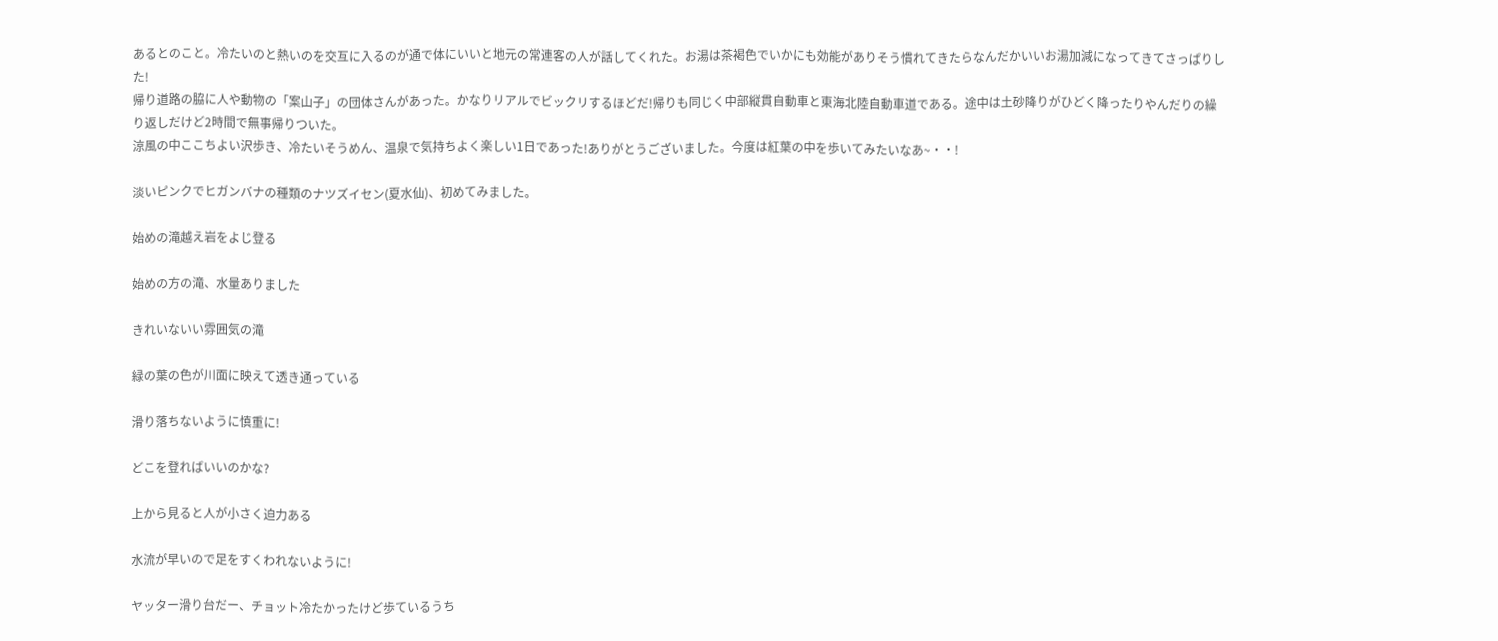あるとのこと。冷たいのと熱いのを交互に入るのが通で体にいいと地元の常連客の人が話してくれた。お湯は茶褐色でいかにも効能がありそう慣れてきたらなんだかいいお湯加減になってきてさっぱりした!
帰り道路の脇に人や動物の「案山子」の団体さんがあった。かなりリアルでビックリするほどだ!帰りも同じく中部縦貫自動車と東海北陸自動車道である。途中は土砂降りがひどく降ったりやんだりの繰り返しだけど2時間で無事帰りついた。
涼風の中ここちよい沢歩き、冷たいそうめん、温泉で気持ちよく楽しい1日であった!ありがとうございました。今度は紅葉の中を歩いてみたいなあ~・・!

淡いピンクでヒガンバナの種類のナツズイセン(夏水仙)、初めてみました。

始めの滝越え岩をよじ登る

始めの方の滝、水量ありました

きれいないい雰囲気の滝

緑の葉の色が川面に映えて透き通っている

滑り落ちないように慎重に!

どこを登ればいいのかな?

上から見ると人が小さく迫力ある

水流が早いので足をすくわれないように!

ヤッター滑り台だー、チョット冷たかったけど歩ているうち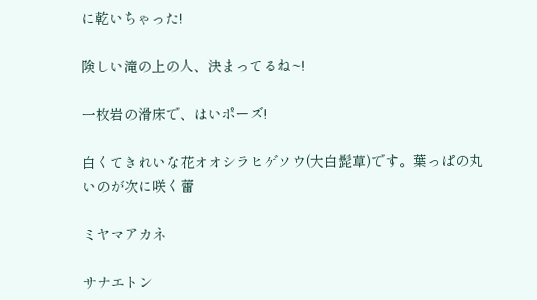に乾いちゃった!

険しい滝の上の人、決まってるね~!

一枚岩の滑床で、はいポーズ!

白くてきれいな花オオシラヒゲソウ(大白髭草)です。葉っぱの丸いのが次に咲く蕾

ミヤマアカネ

サナエトン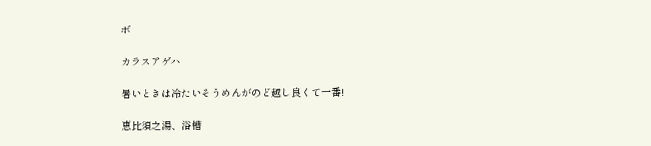ボ

カラスアゲハ

暑いときは冷たいそうめんがのど越し良くて一番!

恵比須之湯、浴槽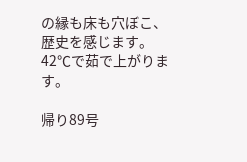の縁も床も穴ぼこ、歴史を感じます。42℃で茹で上がります。

帰り89号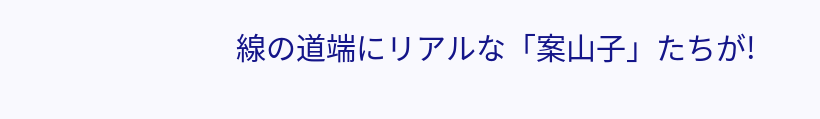線の道端にリアルな「案山子」たちが!